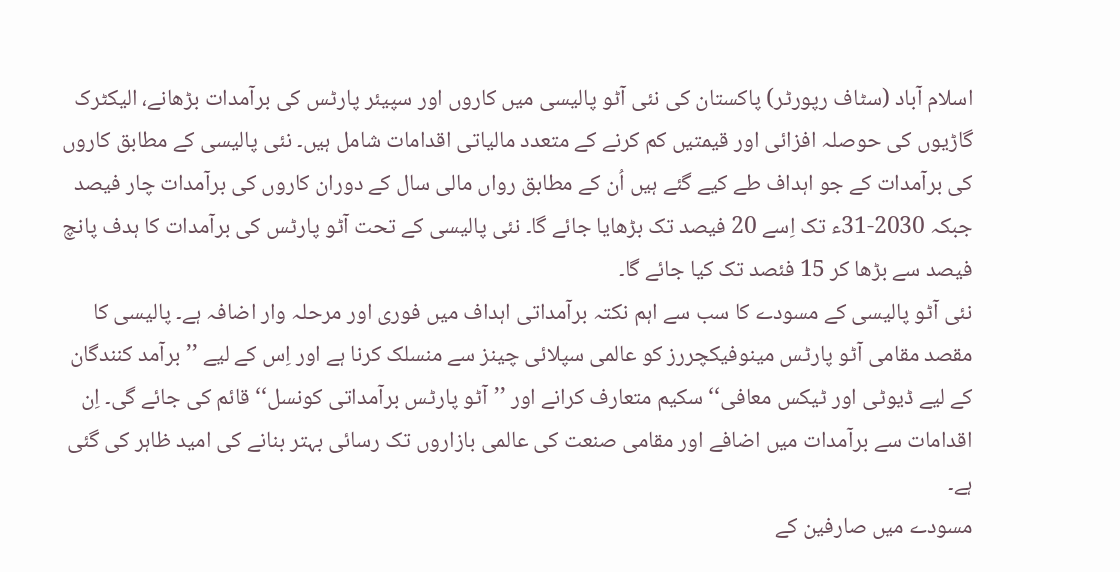اسلام آباد (سٹاف رپورٹر) پاکستان کی نئی آٹو پالیسی میں کاروں اور سپیئر پارٹس کی برآمدات بڑھانے، الیکٹرک گاڑیوں کی حوصلہ افزائی اور قیمتیں کم کرنے کے متعدد مالیاتی اقدامات شامل ہیں۔ نئی پالیسی کے مطابق کاروں کی برآمدات کے جو اہداف طے کیے گئے ہیں اُن کے مطابق رواں مالی سال کے دوران کاروں کی برآمدات چار فیصد جبکہ 2030-31ء تک اِسے 20 فیصد تک بڑھایا جائے گا۔ نئی پالیسی کے تحت آٹو پارٹس کی برآمدات کا ہدف پانچ فیصد سے بڑھا کر 15 فئصد تک کیا جائے گا۔
نئی آٹو پالیسی کے مسودے کا سب سے اہم نکتہ برآمداتی اہداف میں فوری اور مرحلہ وار اضافہ ہے۔ پالیسی کا مقصد مقامی آٹو پارٹس مینوفیکچررز کو عالمی سپلائی چینز سے منسلک کرنا ہے اور اِس کے لیے ’’برآمد کنندگان کے لیے ڈیوٹی اور ٹیکس معافی‘‘ سکیم متعارف کرانے اور ’’آٹو پارٹس برآمداتی کونسل‘‘ قائم کی جائے گی۔ اِن اقدامات سے برآمدات میں اضافے اور مقامی صنعت کی عالمی بازاروں تک رسائی بہتر بنانے کی امید ظاہر کی گئی ہے۔
مسودے میں صارفین کے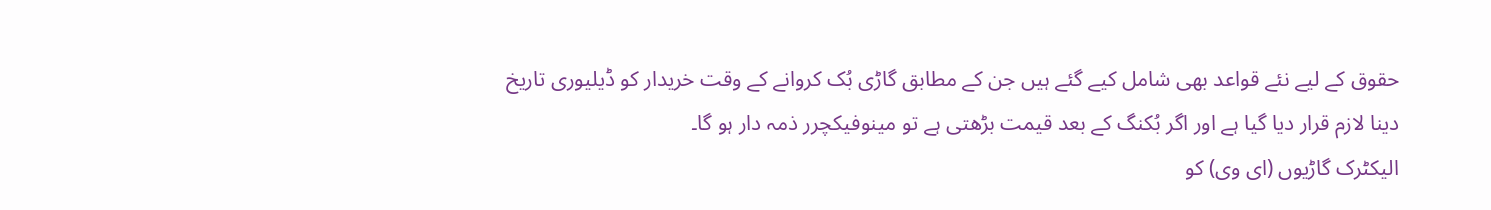حقوق کے لیے نئے قواعد بھی شامل کیے گئے ہیں جن کے مطابق گاڑی بُک کروانے کے وقت خریدار کو ڈیلیوری تاریخ دینا لازم قرار دیا گیا ہے اور اگر بُکنگ کے بعد قیمت بڑھتی ہے تو مینوفیکچرر ذمہ دار ہو گا۔
الیکٹرک گاڑیوں (ای وی) کو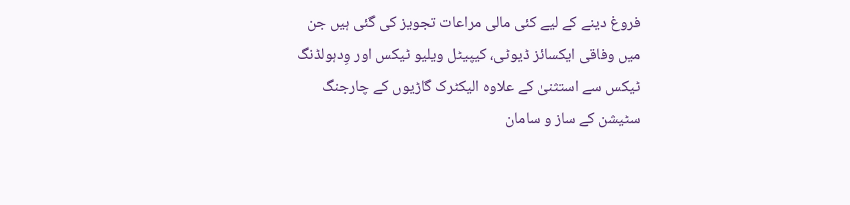فروغ دینے کے لیے کئی مالی مراعات تجویز کی گئی ہیں جن میں وفاقی ایکسائز ڈیوٹی، کیپیٹل ویلیو ٹیکس اور وِدہولڈنگ ٹیکس سے استثنیٰ کے علاوہ الیکٹرک گاڑیوں کے چارجنگ سٹیشن کے ساز و سامان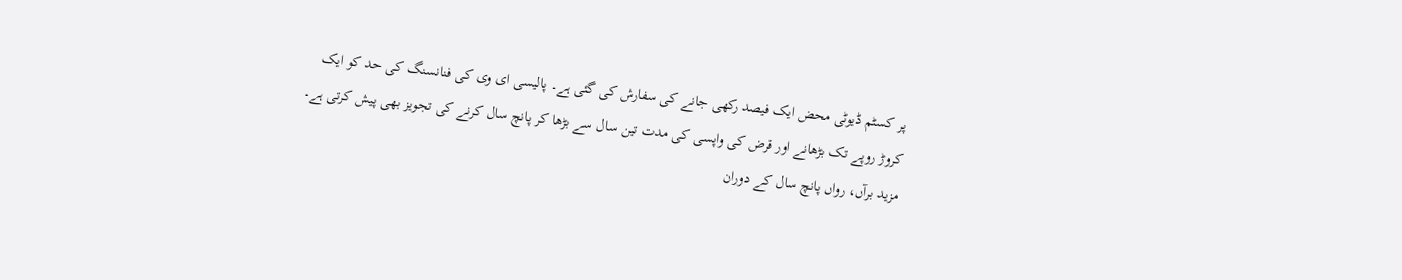پر کسٹم ڈیوٹی محض ایک فیصد رکھی جانے کی سفارش کی گئی ہے۔ پالیسی ای وی کی فنانسنگ کی حد کو ایک کروڑ روپے تک بڑھانے اور قرض کی واپسی کی مدت تین سال سے بڑھا کر پانچ سال کرنے کی تجویز بھی پیش کرتی ہے۔
مزید برآں، رواں پانچ سال کے دوران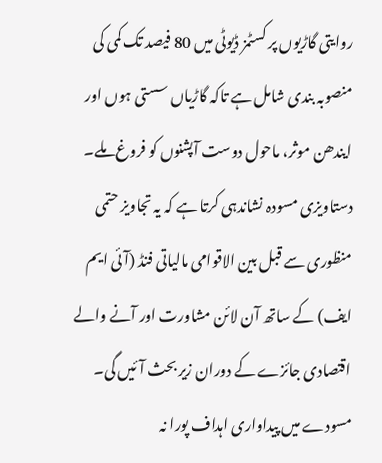روایتی گاڑیوں پر کسٹمز ڈیوٹی میں 80 فیصد تک کمی کی منصوبہ بندی شامل ہے تاکہ گاڑیاں سستی ہوں اور ایندھن موثر، ماحول دوست آپشنوں کو فروغ ملے۔
دستاویزی مسودہ نشاندہی کرتا ہے کہ یہ تجاویز حتمی منظوری سے قبل بین الاقوامی مالیاتی فنڈ (آئی ایم ایف) کے ساتھ آن لائن مشاورت اور آنے والے اقتصادی جائزے کے دوران زیر بحث آئیں گی۔ مسودے میں پیداواری اہداف پورا نہ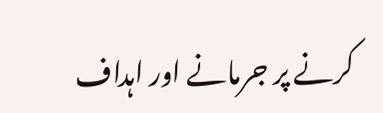کرنے پر جرمانے اور اہداف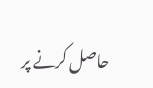حاصل کرنے پر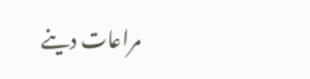مراعات دینے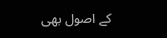کے اصول بھی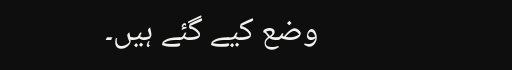وضع کیے گئے ہیں۔